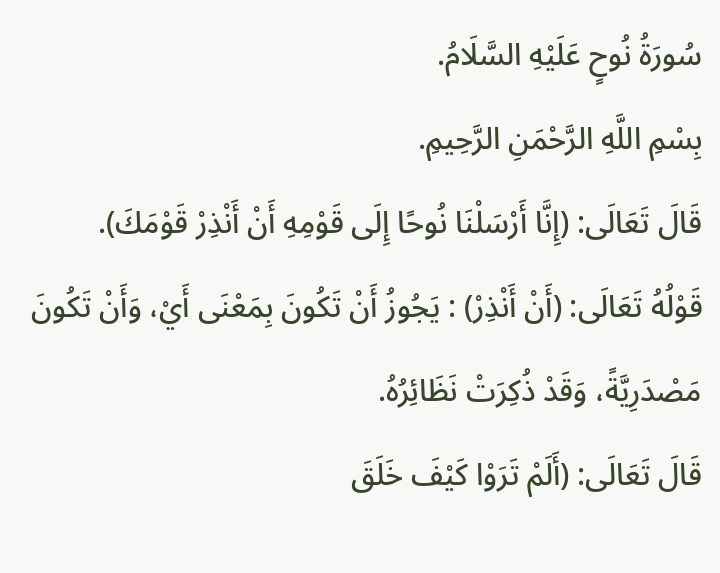سُورَةُ نُوحٍ عَلَيْهِ السَّلَامُ.
بِسْمِ اللَّهِ الرَّحْمَنِ الرَّحِيمِ.
قَالَ تَعَالَى: (إِنَّا أَرْسَلْنَا نُوحًا إِلَى قَوْمِهِ أَنْ أَنْذِرْ قَوْمَكَ).
قَوْلُهُ تَعَالَى: (أَنْ أَنْذِرْ) : يَجُوزُ أَنْ تَكُونَ بِمَعْنَى أَيْ، وَأَنْ تَكُونَ مَصْدَرِيَّةً، وَقَدْ ذُكِرَتْ نَظَائِرُهُ.
قَالَ تَعَالَى: (أَلَمْ تَرَوْا كَيْفَ خَلَقَ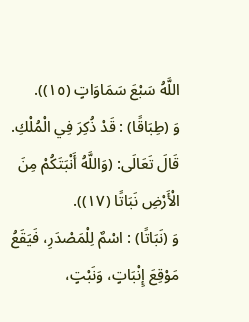اللَّهُ سَبْعَ سَمَاوَاتٍ (١٥)).
وَ (طِبَاقًا) : قَدْ ذُكِرَ فِي الْمُلْكِ.
قَالَ تَعَالَى: (وَاللَّهُ أَنْبَتَكُمْ مِنَ الْأَرْضِ نَبَاتًا (١٧)).
وَ (نَبَاتًا) : اسْمٌ لِلْمَصْدَرِ، فَيَقَعُ مَوْقِعَ إِنْبَاتٍ، وَنَبْتٍ،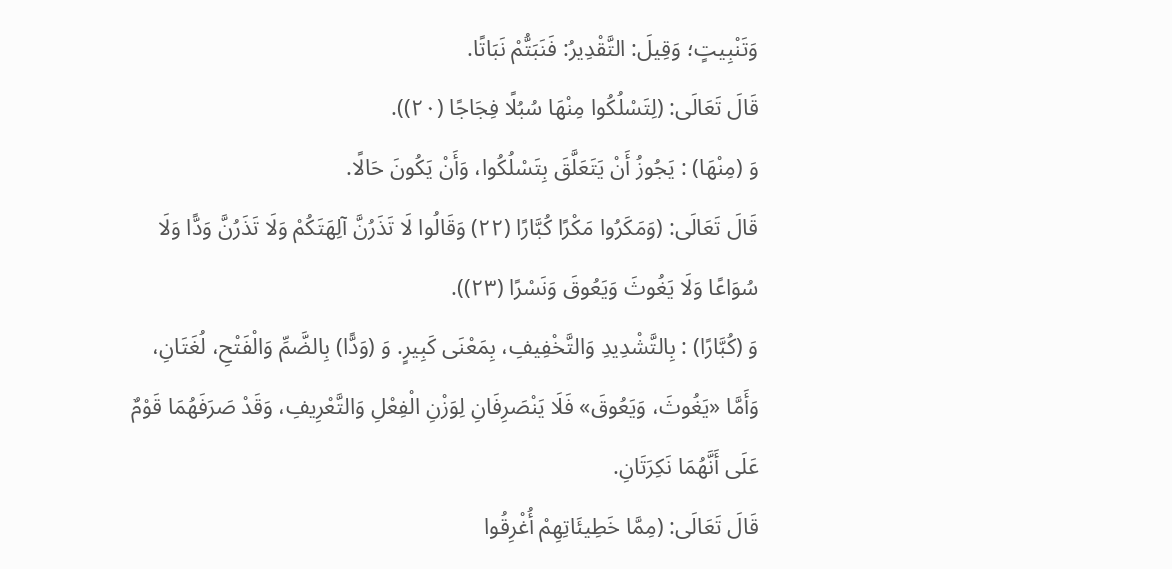وَتَنْبِيتٍ؛ وَقِيلَ: التَّقْدِيرُ: فَنَبَتُّمْ نَبَاتًا.
قَالَ تَعَالَى: (لِتَسْلُكُوا مِنْهَا سُبُلًا فِجَاجًا (٢٠)).
وَ (مِنْهَا) : يَجُوزُ أَنْ يَتَعَلَّقَ بِتَسْلُكُوا، وَأَنْ يَكُونَ حَالًا.
قَالَ تَعَالَى: (وَمَكَرُوا مَكْرًا كُبَّارًا (٢٢) وَقَالُوا لَا تَذَرُنَّ آلِهَتَكُمْ وَلَا تَذَرُنَّ وَدًّا وَلَا سُوَاعًا وَلَا يَغُوثَ وَيَعُوقَ وَنَسْرًا (٢٣)).
وَ (كُبَّارًا) : بِالتَّشْدِيدِ وَالتَّخْفِيفِ، بِمَعْنَى كَبِيرٍ. وَ (وَدًّا) بِالضَّمِّ وَالْفَتْحِ، لُغَتَانِ، وَأَمَّا «يَغُوثَ، وَيَعُوقَ» فَلَا يَنْصَرِفَانِ لِوَزْنِ الْفِعْلِ وَالتَّعْرِيفِ، وَقَدْ صَرَفَهُمَا قَوْمٌ عَلَى أَنَّهُمَا نَكِرَتَانِ.
قَالَ تَعَالَى: (مِمَّا خَطِيئَاتِهِمْ أُغْرِقُوا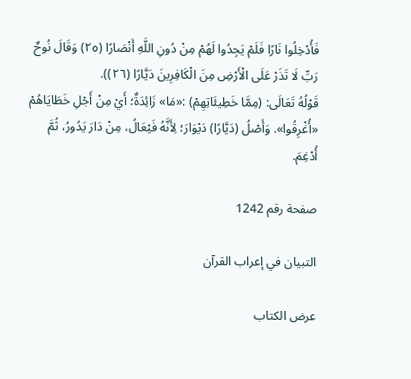فَأُدْخِلُوا نَارًا فَلَمْ يَجِدُوا لَهُمْ مِنْ دُونِ اللَّهِ أَنْصَارًا (٢٥) وَقَالَ نُوحٌ رَبِّ لَا تَذَرْ عَلَى الْأَرْضِ مِنَ الْكَافِرِينَ دَيَّارًا (٢٦)).
قَوْلُهُ تَعَالَى: (مِمَّا خَطِيئَاتِهِمْ) :«مَا» زَائِدَةٌ؛ أَيْ مِنْ أَجْلِ خَطَايَاهُمْ «أُغْرِقُوا». وَأَصْلُ (دَيَّارًا) دَيْوَارَ؛ لِأَنَّهُ فَيْعَالُ، مِنْ دَارَ يَدُورُ، ثُمَّ أُدْغِمَ.

صفحة رقم 1242

التبيان في إعراب القرآن

عرض الكتاب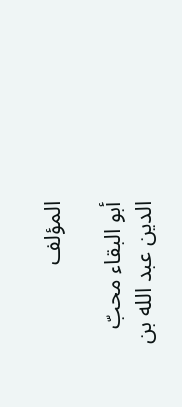المؤلف

أبو البقاء محبّ الدين عبد الله بن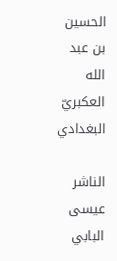الحسين بن عبد الله العكبريّ البغدادي

الناشر عيسى البابي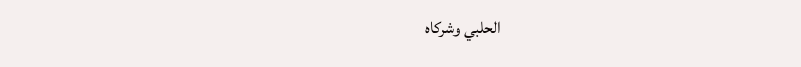الحلبي وشركاه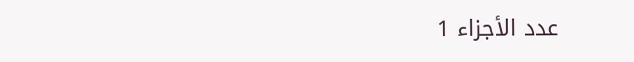عدد الأجزاء 1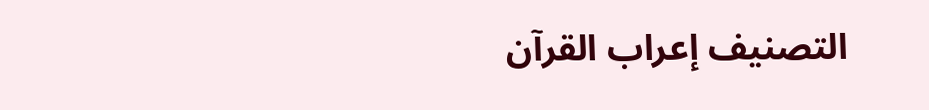التصنيف إعراب القرآن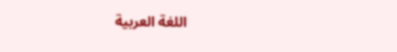اللغة العربية